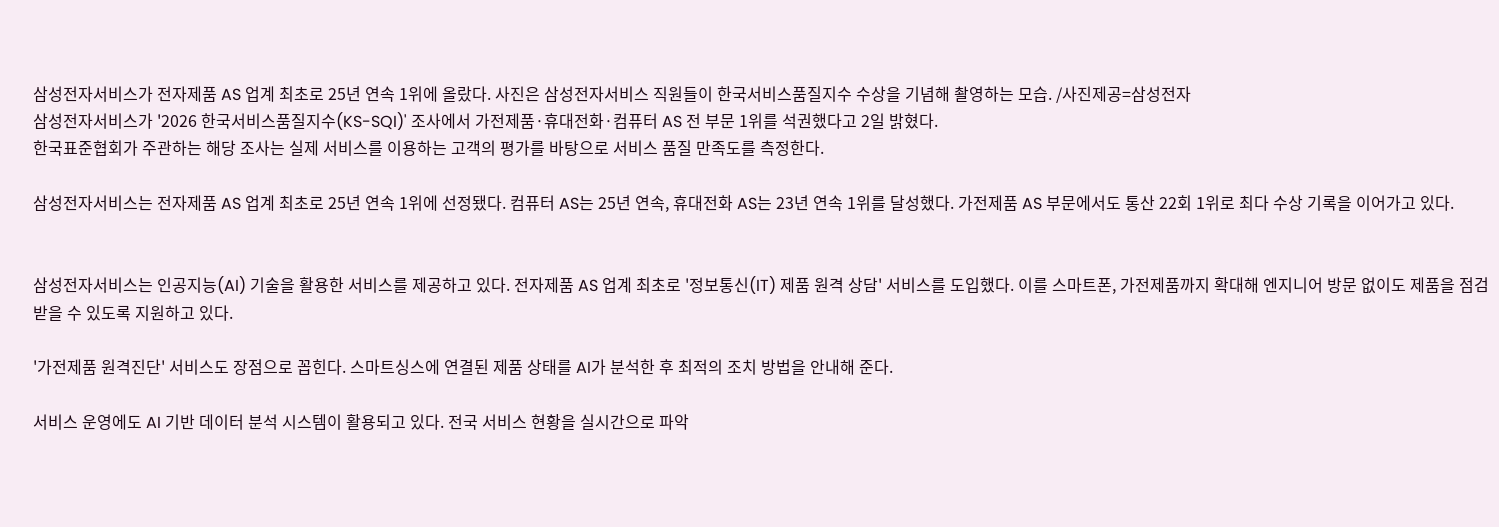삼성전자서비스가 전자제품 AS 업계 최초로 25년 연속 1위에 올랐다. 사진은 삼성전자서비스 직원들이 한국서비스품질지수 수상을 기념해 촬영하는 모습. /사진제공=삼성전자
삼성전자서비스가 '2026 한국서비스품질지수(KS-SQI)' 조사에서 가전제품·휴대전화·컴퓨터 AS 전 부문 1위를 석권했다고 2일 밝혔다.
한국표준협회가 주관하는 해당 조사는 실제 서비스를 이용하는 고객의 평가를 바탕으로 서비스 품질 만족도를 측정한다.

삼성전자서비스는 전자제품 AS 업계 최초로 25년 연속 1위에 선정됐다. 컴퓨터 AS는 25년 연속, 휴대전화 AS는 23년 연속 1위를 달성했다. 가전제품 AS 부문에서도 통산 22회 1위로 최다 수상 기록을 이어가고 있다.


삼성전자서비스는 인공지능(AI) 기술을 활용한 서비스를 제공하고 있다. 전자제품 AS 업계 최초로 '정보통신(IT) 제품 원격 상담' 서비스를 도입했다. 이를 스마트폰, 가전제품까지 확대해 엔지니어 방문 없이도 제품을 점검받을 수 있도록 지원하고 있다.

'가전제품 원격진단' 서비스도 장점으로 꼽힌다. 스마트싱스에 연결된 제품 상태를 AI가 분석한 후 최적의 조치 방법을 안내해 준다.

서비스 운영에도 AI 기반 데이터 분석 시스템이 활용되고 있다. 전국 서비스 현황을 실시간으로 파악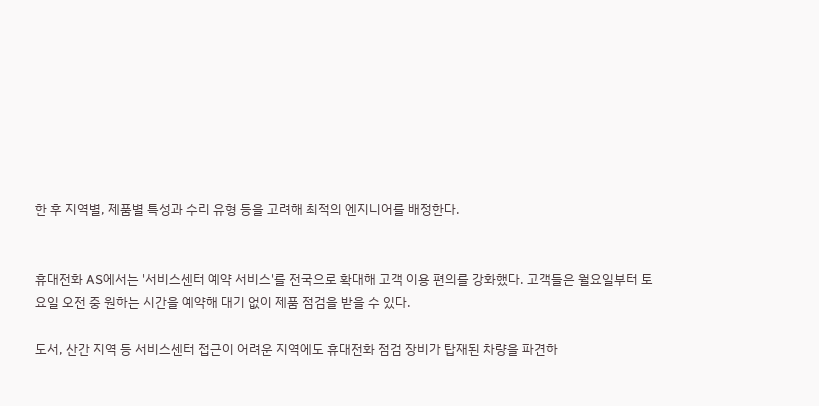한 후 지역별, 제품별 특성과 수리 유형 등을 고려해 최적의 엔지니어를 배정한다.


휴대전화 AS에서는 '서비스센터 예약 서비스'를 전국으로 확대해 고객 이용 편의를 강화했다. 고객들은 월요일부터 토요일 오전 중 원하는 시간을 예약해 대기 없이 제품 점검을 받을 수 있다.

도서, 산간 지역 등 서비스센터 접근이 어려운 지역에도 휴대전화 점검 장비가 탑재된 차량을 파견하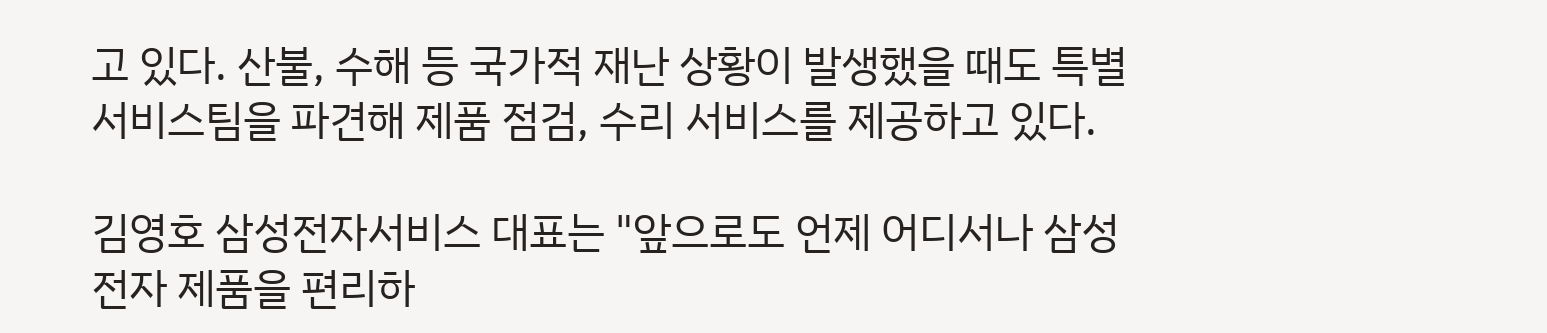고 있다. 산불, 수해 등 국가적 재난 상황이 발생했을 때도 특별서비스팀을 파견해 제품 점검, 수리 서비스를 제공하고 있다.

김영호 삼성전자서비스 대표는 "앞으로도 언제 어디서나 삼성전자 제품을 편리하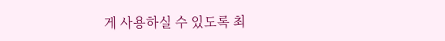게 사용하실 수 있도록 최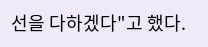선을 다하겠다"고 했다.